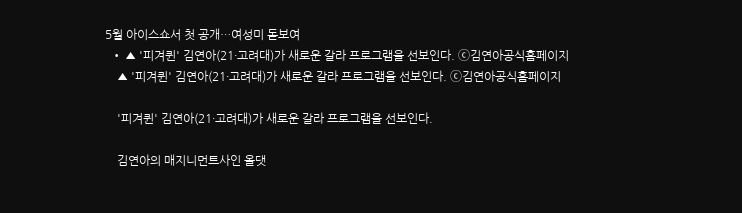5월 아이스쇼서 첫 공개…여성미 돋보여
  • ▲ '피겨퀸' 김연아(21·고려대)가 새로운 갈라 프로그램을 선보인다. ⓒ김연아공식홈페이지
    ▲ '피겨퀸' 김연아(21·고려대)가 새로운 갈라 프로그램을 선보인다. ⓒ김연아공식홈페이지

    '피겨퀸' 김연아(21·고려대)가 새로운 갈라 프로그램을 선보인다.

    김연아의 매지니먼트사인 올댓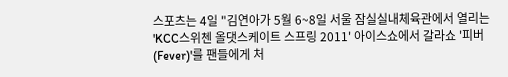스포츠는 4일 "김연아가 5월 6~8일 서울 잠실실내체육관에서 열리는 'KCC스위첸 올댓스케이트 스프링 2011' 아이스쇼에서 갈라쇼 '피버(Fever)'를 팬들에게 처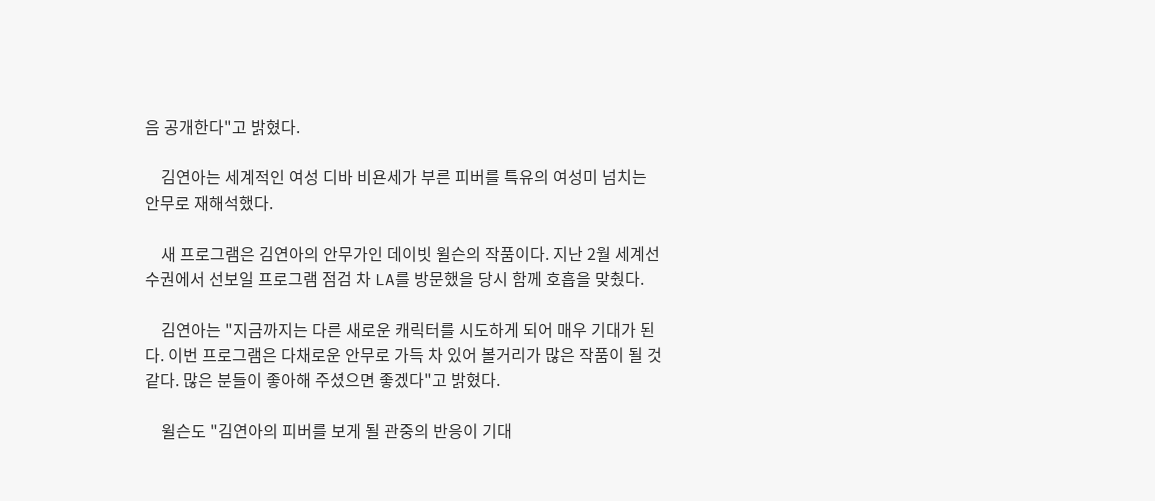음 공개한다"고 밝혔다.

    김연아는 세계적인 여성 디바 비욘세가 부른 피버를 특유의 여성미 넘치는 안무로 재해석했다.

    새 프로그램은 김연아의 안무가인 데이빗 윌슨의 작품이다. 지난 2월 세계선수권에서 선보일 프로그램 점검 차 LA를 방문했을 당시 함께 호흡을 맞췄다.

    김연아는 "지금까지는 다른 새로운 캐릭터를 시도하게 되어 매우 기대가 된다. 이번 프로그램은 다채로운 안무로 가득 차 있어 볼거리가 많은 작품이 될 것 같다. 많은 분들이 좋아해 주셨으면 좋겠다"고 밝혔다.

    윌슨도 "김연아의 피버를 보게 될 관중의 반응이 기대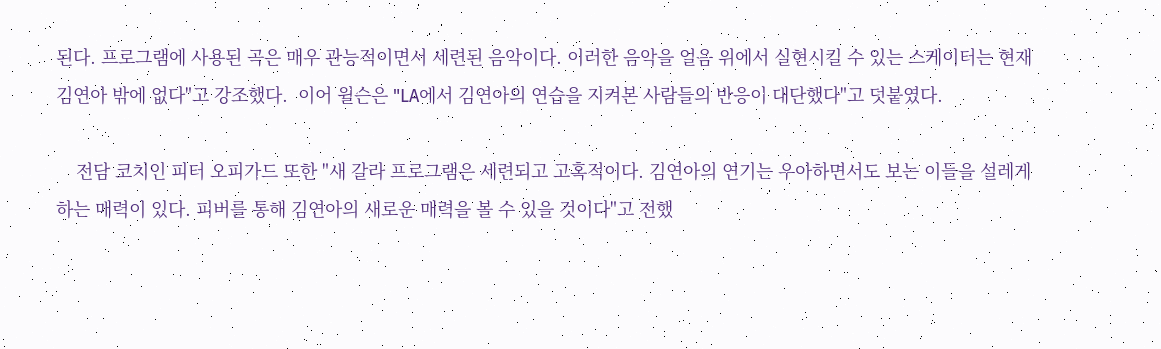된다. 프로그램에 사용된 곡은 매우 관능적이면서 세련된 음악이다. 이러한 음악을 얼음 위에서 실현시킬 수 있는 스케이터는 현재 김연아 밖에 없다"고 강조했다.  이어 윌슨은 "LA에서 김연아의 연습을 지켜본 사람들의 반응이 대단했다"고 덧붙였다.

    전담 코치인 피터 오피가드 또한 "새 갈라 프로그램은 세련되고 고혹적이다. 김연아의 연기는 우아하면서도 보는 이들을 설레게 하는 매력이 있다. 피버를 통해 김연아의 새로운 매력을 볼 수 있을 것이다"고 전했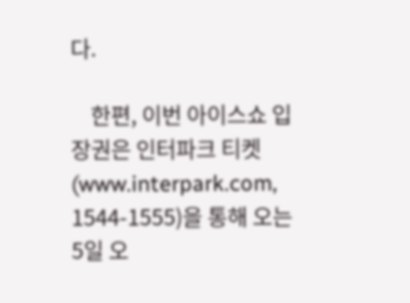다.

    한편, 이번 아이스쇼 입장권은 인터파크 티켓(www.interpark.com, 1544-1555)을 통해 오는 5일 오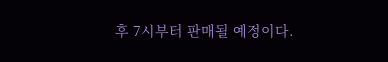후 7시부터 판매될 예정이다.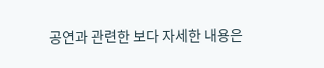공연과 관련한 보다 자세한 내용은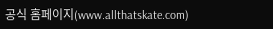공식 홈페이지(www.allthatskate.com)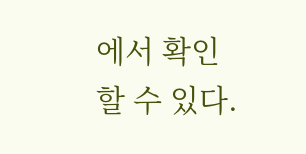에서 확인할 수 있다.